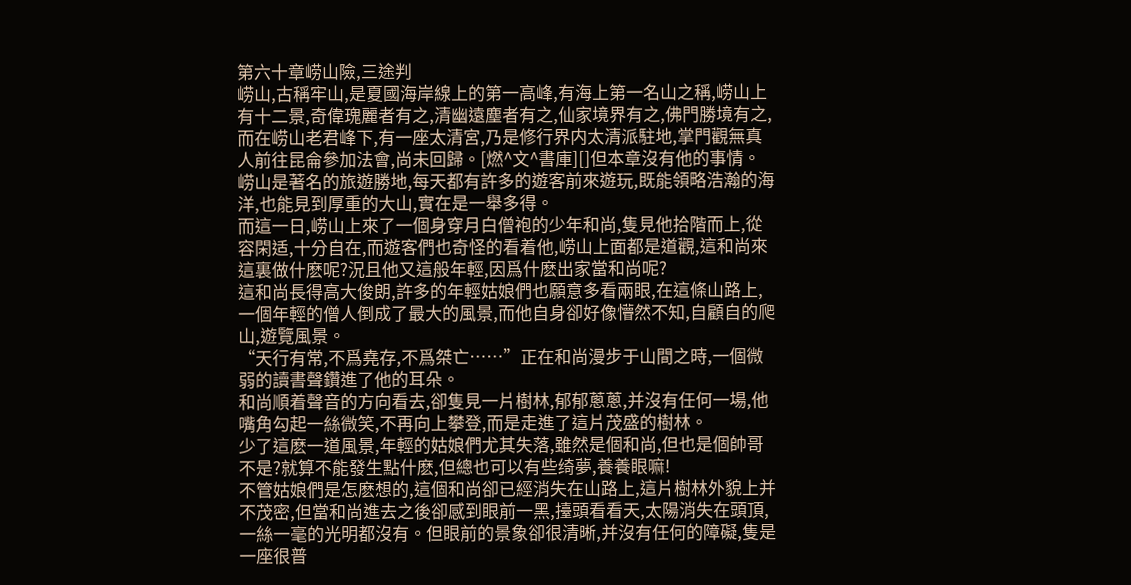第六十章崂山險,三途判
崂山,古稱牢山,是夏國海岸線上的第一高峰,有海上第一名山之稱,崂山上有十二景,奇偉瑰麗者有之,清幽遠塵者有之,仙家境界有之,佛門勝境有之,而在崂山老君峰下,有一座太清宮,乃是修行界内太清派駐地,掌門觀無真人前往昆侖參加法會,尚未回歸。[燃^文^書庫][]但本章沒有他的事情。
崂山是著名的旅遊勝地,每天都有許多的遊客前來遊玩,既能領略浩瀚的海洋,也能見到厚重的大山,實在是一舉多得。
而這一日,崂山上來了一個身穿月白僧袍的少年和尚,隻見他拾階而上,從容閑适,十分自在,而遊客們也奇怪的看着他,崂山上面都是道觀,這和尚來這裏做什麽呢?況且他又這般年輕,因爲什麽出家當和尚呢?
這和尚長得高大俊朗,許多的年輕姑娘們也願意多看兩眼,在這條山路上,一個年輕的僧人倒成了最大的風景,而他自身卻好像懵然不知,自顧自的爬山,遊覽風景。
“天行有常,不爲堯存,不爲桀亡……”正在和尚漫步于山間之時,一個微弱的讀書聲鑽進了他的耳朵。
和尚順着聲音的方向看去,卻隻見一片樹林,郁郁蔥蔥,并沒有任何一場,他嘴角勾起一絲微笑,不再向上攀登,而是走進了這片茂盛的樹林。
少了這麽一道風景,年輕的姑娘們尤其失落,雖然是個和尚,但也是個帥哥不是?就算不能發生點什麽,但總也可以有些绮夢,養養眼嘛!
不管姑娘們是怎麽想的,這個和尚卻已經消失在山路上,這片樹林外貌上并不茂密,但當和尚進去之後卻感到眼前一黑,擡頭看看天,太陽消失在頭頂,一絲一毫的光明都沒有。但眼前的景象卻很清晰,并沒有任何的障礙,隻是一座很普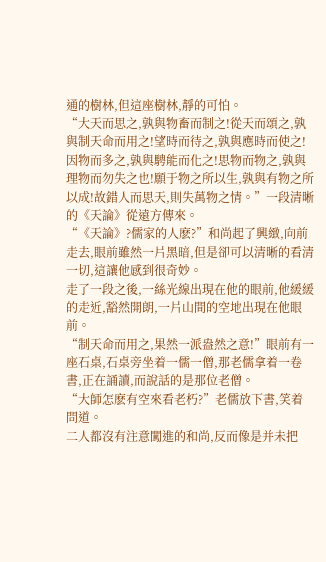通的樹林,但這座樹林,靜的可怕。
“大天而思之,孰與物畜而制之!從天而頌之,孰與制天命而用之!望時而待之,孰與應時而使之!因物而多之,孰與騁能而化之!思物而物之,孰與理物而勿失之也!願于物之所以生,孰與有物之所以成!故錯人而思天,則失萬物之情。”一段清晰的《天論》從遠方傳來。
“《天論》?儒家的人麽?”和尚起了興緻,向前走去,眼前雖然一片黑暗,但是卻可以清晰的看清一切,這讓他感到很奇妙。
走了一段之後,一絲光線出現在他的眼前,他緩緩的走近,豁然開朗,一片山間的空地出現在他眼前。
“制天命而用之,果然一派盎然之意!”眼前有一座石桌,石桌旁坐着一儒一僧,那老儒拿着一卷書,正在誦讀,而說話的是那位老僧。
“大師怎麽有空來看老朽?”老儒放下書,笑着問道。
二人都沒有注意闖進的和尚,反而像是并未把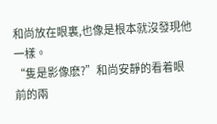和尚放在眼裏,也像是根本就沒發現他一樣。
“隻是影像麽?”和尚安靜的看着眼前的兩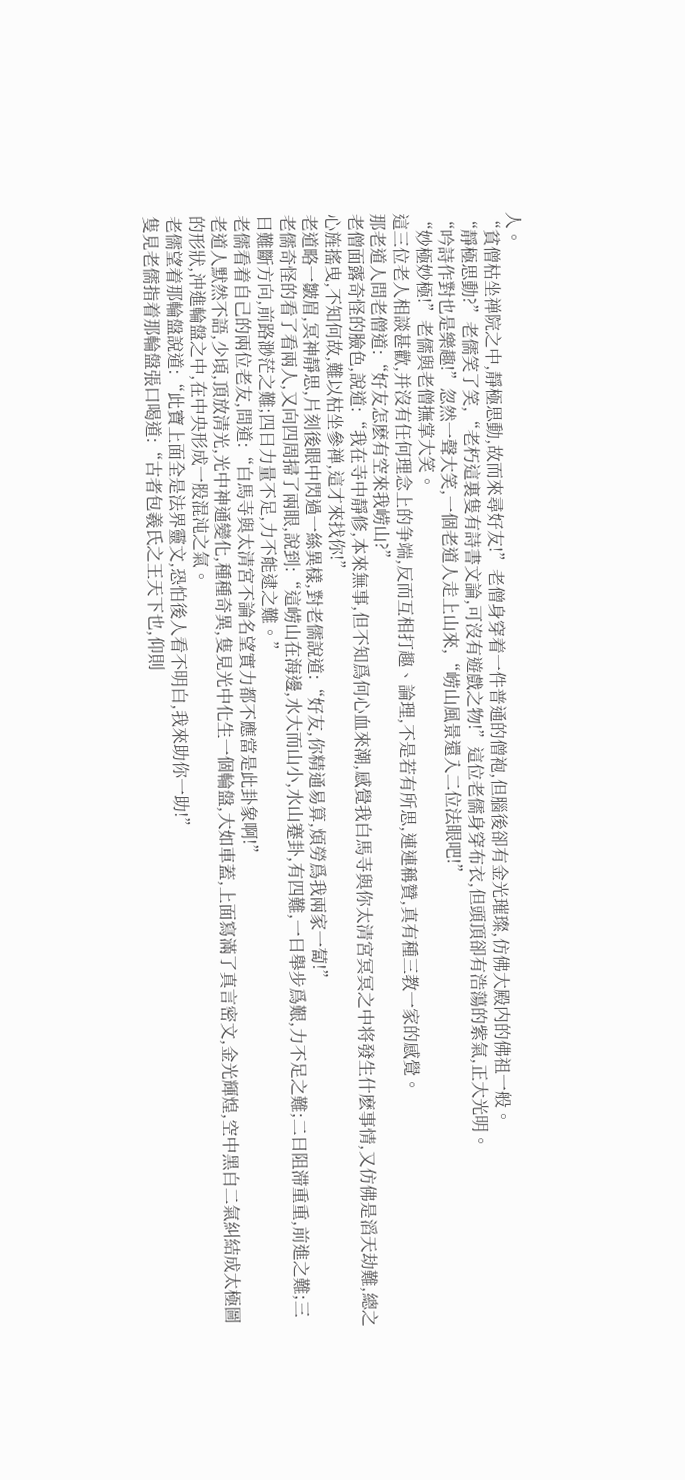人。
“貧僧枯坐禅院之中,靜極思動,故而來尋好友!”老僧身穿着一件普通的僧袍,但腦後卻有金光璀璨,仿佛大殿内的佛祖一般。
“靜極思動?”老儒笑了笑,“老朽這裏隻有詩書文論,可沒有遊戲之物!”這位老儒身穿布衣,但頭頂卻有浩蕩的紫氣,正大光明。
“吟詩作對也是樂趣!”忽然一聲大笑,一個老道人走上山來,“崂山風景還入二位法眼吧!”
“妙極妙極!”老儒與老僧撫掌大笑。
這三位老人相談甚歡,并沒有任何理念上的争端,反而互相打趣、論理,不是若有所思,連連稱贊,真有種三教一家的感覺。
那老道人問老僧道:“好友怎麽有空來我崂山?”
老僧面露奇怪的臉色,說道:“我在寺中靜修,本來無事,但不知爲何心血來潮,感覺我白馬寺與你太清宮冥冥之中将發生什麽事情,又仿佛是滔天劫難,總之心旌搖曳,不知何故,難以枯坐參禅,這才來找你!”
老道略一皺眉,冥神靜思,片刻後眼中閃過一絲異樣,對老儒說道:“好友,你精通易算,煩勞爲我兩家一蔔!”
老儒奇怪的看了看兩人,又向四周掃了兩眼,說到:“這崂山在海邊,水大而山小,水山蹇卦,有四難,一曰舉步爲艱,力不足之難;二曰阻滞重重,前進之難;三曰難斷方向,前路渺茫之難;四曰力量不足,力不能逮之難。”
老儒看着自己的兩位老友,問道:“白馬寺與太清宮不論名望實力都不應當是此卦象啊!”
老道人默然不語,少頃,頂放清光,光中神通變化,種種奇異,隻見光中化生一個輪盤,大如車蓋,上面寫滿了真言密文,金光輝煌,空中黑白二氣糾結成太極圖的形狀,沖進輪盤之中,在中央形成一股混沌之氣。
老儒望着那輪盤說道:“此寶上面全是法界靈文,恐怕後人看不明白,我來助你一助!”
隻見老儒指着那輪盤張口喝道:“古者包羲氏之王天下也,仰則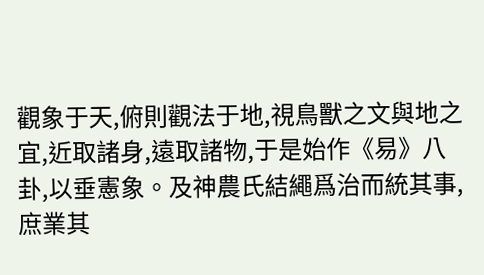觀象于天,俯則觀法于地,視鳥獸之文與地之宜,近取諸身,遠取諸物,于是始作《易》八卦,以垂憲象。及神農氏結繩爲治而統其事,庶業其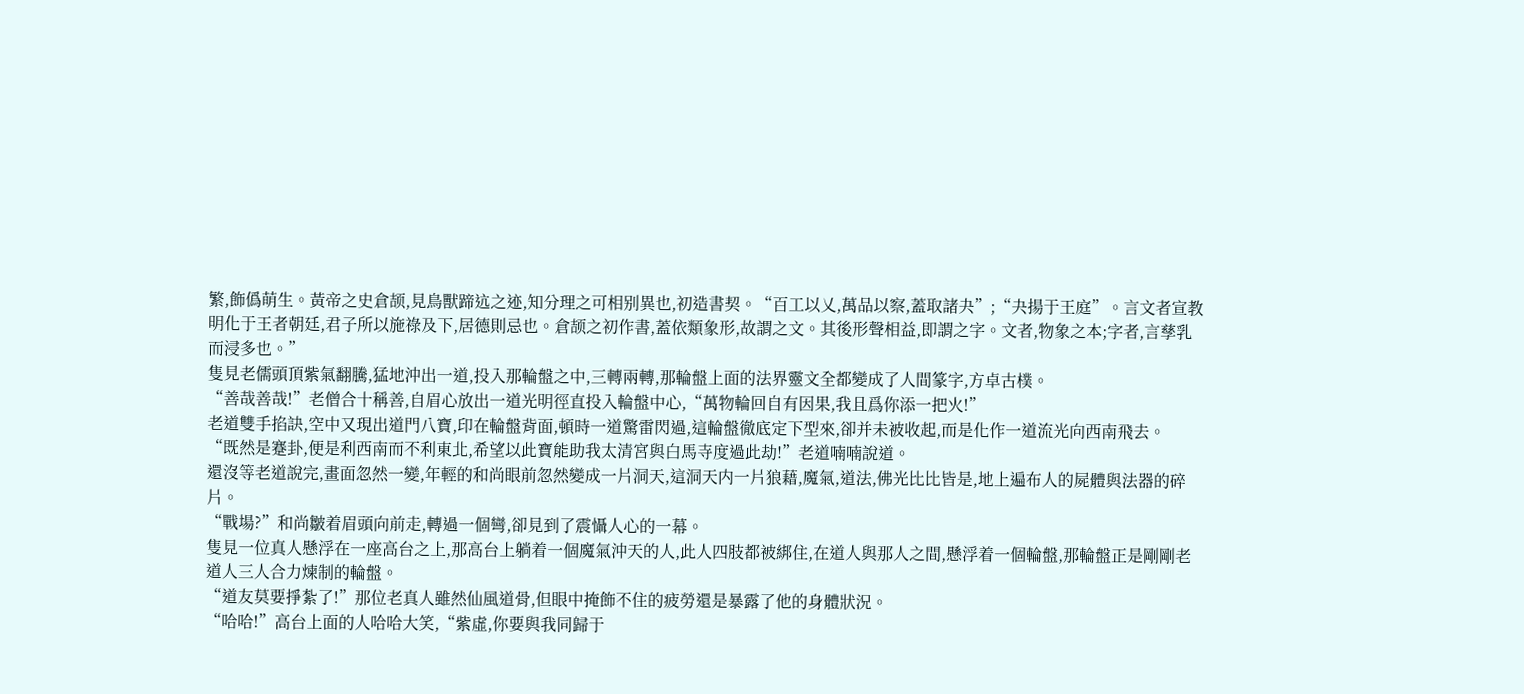繁,飾僞萌生。黃帝之史倉颉,見鳥獸蹄迒之迹,知分理之可相别異也,初造書契。“百工以乂,萬品以察,蓋取諸夬”;“夬揚于王庭”。言文者宣教明化于王者朝廷,君子所以施祿及下,居德則忌也。倉颉之初作書,蓋依類象形,故謂之文。其後形聲相益,即謂之字。文者,物象之本;字者,言孳乳而浸多也。”
隻見老儒頭頂紫氣翻騰,猛地沖出一道,投入那輪盤之中,三轉兩轉,那輪盤上面的法界靈文全都變成了人間篆字,方卓古樸。
“善哉善哉!”老僧合十稱善,自眉心放出一道光明徑直投入輪盤中心,“萬物輪回自有因果,我且爲你添一把火!”
老道雙手掐訣,空中又現出道門八寶,印在輪盤背面,頓時一道驚雷閃過,這輪盤徹底定下型來,卻并未被收起,而是化作一道流光向西南飛去。
“既然是蹇卦,便是利西南而不利東北,希望以此寶能助我太清宮與白馬寺度過此劫!”老道喃喃說道。
還沒等老道說完,畫面忽然一變,年輕的和尚眼前忽然變成一片洞天,這洞天内一片狼藉,魔氣,道法,佛光比比皆是,地上遍布人的屍體與法器的碎片。
“戰場?”和尚皺着眉頭向前走,轉過一個彎,卻見到了震懾人心的一幕。
隻見一位真人懸浮在一座高台之上,那高台上躺着一個魔氣沖天的人,此人四肢都被綁住,在道人與那人之間,懸浮着一個輪盤,那輪盤正是剛剛老道人三人合力煉制的輪盤。
“道友莫要掙紮了!”那位老真人雖然仙風道骨,但眼中掩飾不住的疲勞還是暴露了他的身體狀況。
“哈哈!”高台上面的人哈哈大笑,“紫虛,你要與我同歸于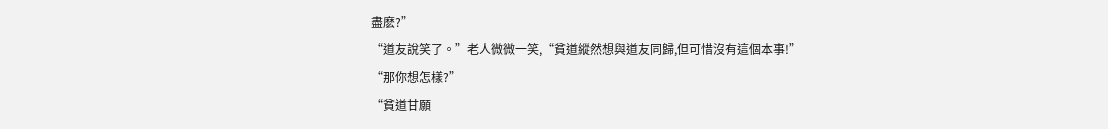盡麽?”
“道友說笑了。”老人微微一笑,“貧道縱然想與道友同歸,但可惜沒有這個本事!”
“那你想怎樣?”
“貧道甘願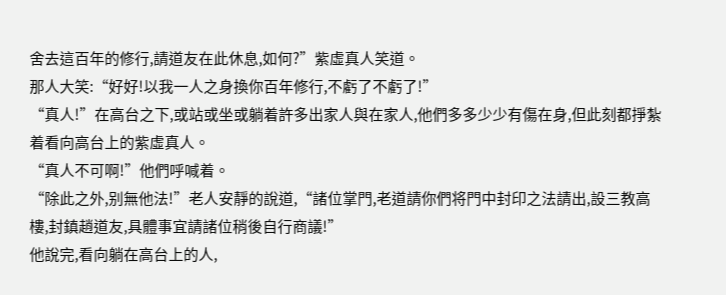舍去這百年的修行,請道友在此休息,如何?”紫虛真人笑道。
那人大笑:“好好!以我一人之身換你百年修行,不虧了不虧了!”
“真人!”在高台之下,或站或坐或躺着許多出家人與在家人,他們多多少少有傷在身,但此刻都掙紮着看向高台上的紫虛真人。
“真人不可啊!”他們呼喊着。
“除此之外,别無他法!”老人安靜的說道,“諸位掌門,老道請你們将門中封印之法請出,設三教高樓,封鎮趙道友,具體事宜請諸位稍後自行商議!”
他說完,看向躺在高台上的人,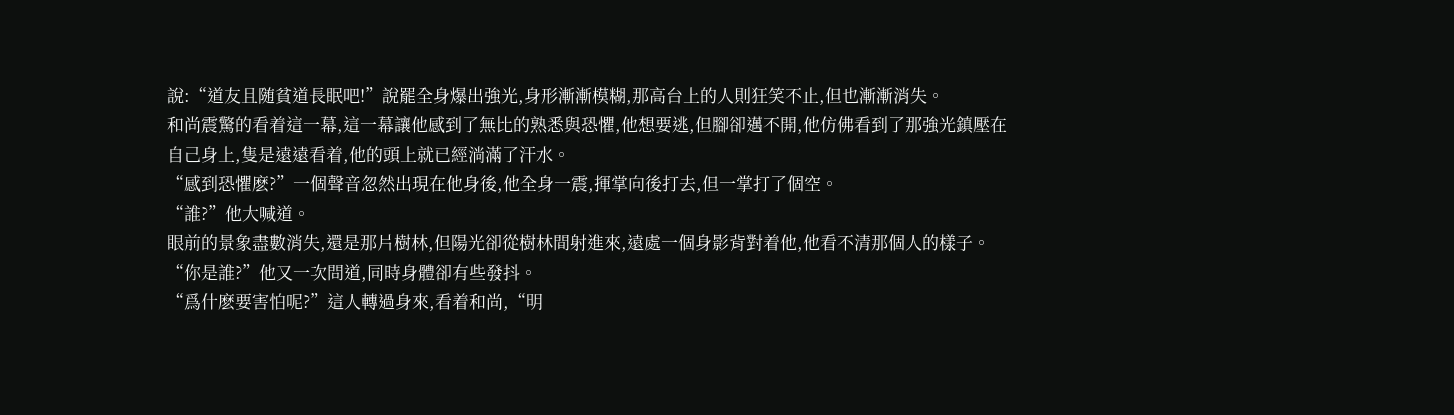說:“道友且随貧道長眠吧!”說罷全身爆出強光,身形漸漸模糊,那高台上的人則狂笑不止,但也漸漸消失。
和尚震驚的看着這一幕,這一幕讓他感到了無比的熟悉與恐懼,他想要逃,但腳卻邁不開,他仿佛看到了那強光鎮壓在自己身上,隻是遠遠看着,他的頭上就已經淌滿了汗水。
“感到恐懼麽?”一個聲音忽然出現在他身後,他全身一震,揮掌向後打去,但一掌打了個空。
“誰?”他大喊道。
眼前的景象盡數消失,還是那片樹林,但陽光卻從樹林間射進來,遠處一個身影背對着他,他看不清那個人的樣子。
“你是誰?”他又一次問道,同時身體卻有些發抖。
“爲什麽要害怕呢?”這人轉過身來,看着和尚,“明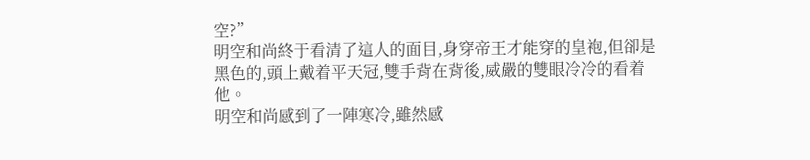空?”
明空和尚終于看清了這人的面目,身穿帝王才能穿的皇袍,但卻是黑色的,頭上戴着平天冠,雙手背在背後,威嚴的雙眼冷冷的看着他。
明空和尚感到了一陣寒冷,雖然感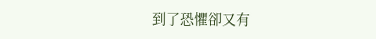到了恐懼卻又有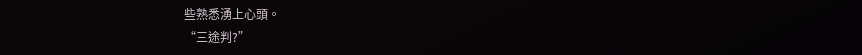些熟悉湧上心頭。
“三途判?”